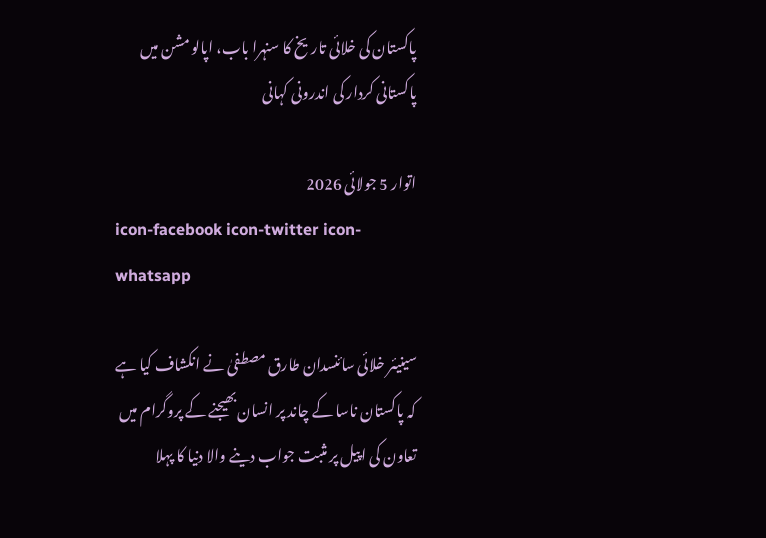پاکستان کی خلائی تاریخ کا سنہرا باب، اپالو مشن میں پاکستانی کردار کی اندرونی کہانی

اتوار 5 جولائی 2026
icon-facebook icon-twitter icon-whatsapp

سینیئر خلائی سائنسدان طارق مصطفیٰ نے انکشاف کیا ہے کہ پاکستان ناسا کے چاند پر انسان بھیجنے کے پروگرام میں تعاون کی اپیل پر مثبت جواب دینے والا دنیا کا پہلا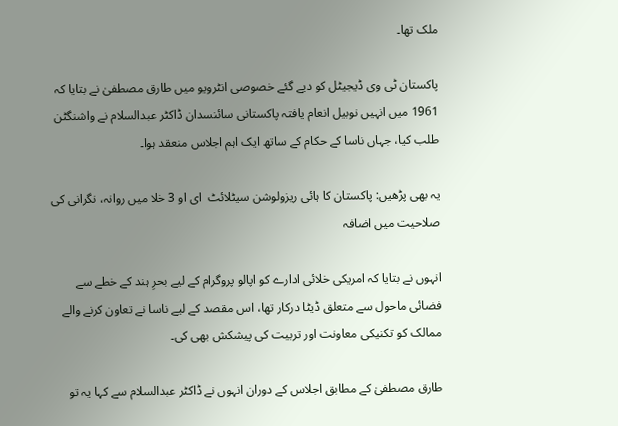ملک تھا۔

پاکستان ٹی وی ڈیجیٹل کو دیے گئے خصوصی انٹرویو میں طارق مصطفیٰ نے بتایا کہ 1961 میں انہیں نوبیل انعام یافتہ پاکستانی سائنسدان ڈاکٹر عبدالسلام نے واشنگٹن طلب کیا، جہاں ناسا کے حکام کے ساتھ ایک اہم اجلاس منعقد ہوا۔

یہ بھی پڑھیں: پاکستان کا ہائی ریزولوشن سیٹلائٹ  ای او 3 خلا میں روانہ، نگرانی کی صلاحیت میں اضافہ

انہوں نے بتایا کہ امریکی خلائی ادارے کو اپالو پروگرام کے لیے بحرِ ہند کے خطے سے فضائی ماحول سے متعلق ڈیٹا درکار تھا، اس مقصد کے لیے ناسا نے تعاون کرنے والے ممالک کو تکنیکی معاونت اور تربیت کی پیشکش بھی کی۔

طارق مصطفیٰ کے مطابق اجلاس کے دوران انہوں نے ڈاکٹر عبدالسلام سے کہا یہ تو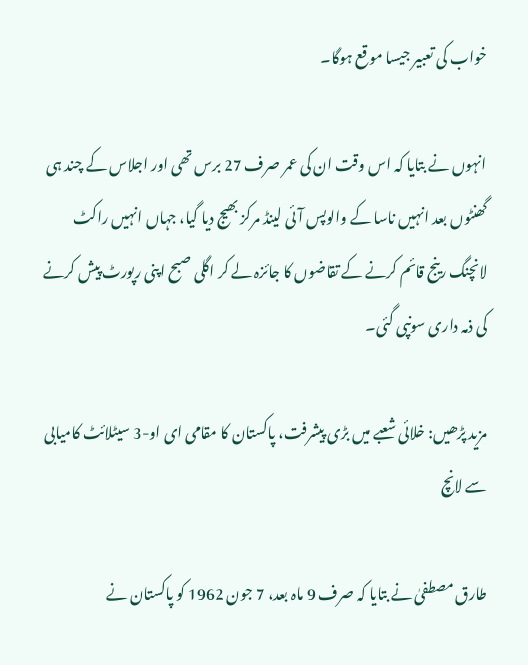خواب کی تعبیر جیسا موقع ہوگا۔

انہوں نے بتایا کہ اس وقت ان کی عمر صرف 27 برس تھی اور اجلاس کے چند ہی گھنٹوں بعد انہیں ناسا کے والوپس آئی لینڈ مرکز بھیج دیا گیا، جہاں انہیں راکٹ لانچنگ رینج قائم کرنے کے تقاضوں کا جائزہ لے کر اگلی صبح اپنی رپورٹ پیش کرنے کی ذمہ داری سونپی گئی۔

مزید پڑھیں: خلائی شعبے میں بڑی پیشرفت، پاکستان کا مقامی ای او-3 سیٹلائٹ کامیابی سے لانچ

طارق مصطفیٰ نے بتایا کہ صرف 9 ماہ بعد، 7 جون 1962 کو پاکستان نے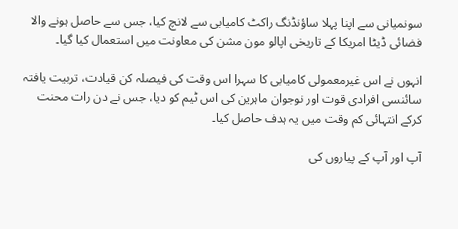سونمیانی سے اپنا پہلا ساؤنڈنگ راکٹ کامیابی سے لانچ کیا، جس سے حاصل ہونے والا فضائی ڈیٹا امریکا کے تاریخی اپالو مون مشن کی معاونت میں استعمال کیا گیا۔

انہوں نے اس غیرمعمولی کامیابی کا سہرا اس وقت کی فیصلہ کن قیادت، تربیت یافتہ سائنسی افرادی قوت اور نوجوان ماہرین کی اس ٹیم کو دیا، جس نے دن رات محنت کرکے انتہائی کم وقت میں یہ ہدف حاصل کیا۔

آپ اور آپ کے پیاروں کی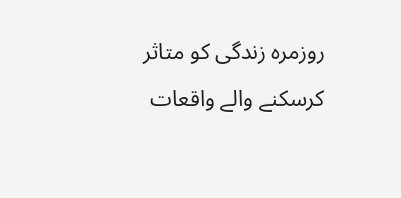روزمرہ زندگی کو متاثر کرسکنے والے واقعات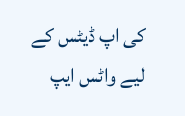کی اپ ڈیٹس کے لیے واٹس ایپ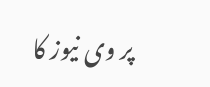پر وی نیوز کا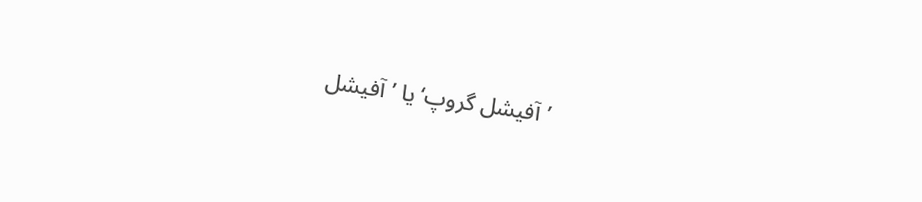’آفیشل گروپ‘ یا ’آفیشل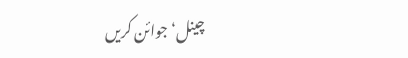چینل‘ جوائن کریں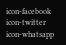icon-facebook icon-twitter icon-whatsapp